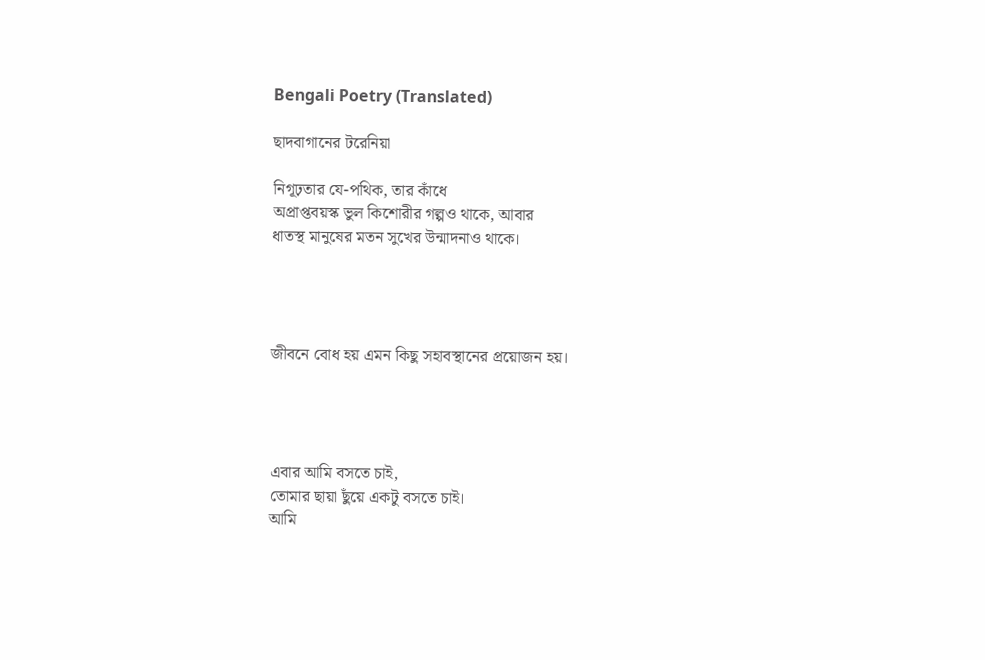Bengali Poetry (Translated)

ছাদবাগানের টরেনিয়া

নিগূঢ়তার যে-পথিক, তার কাঁধে
অপ্রাপ্তবয়স্ক ভুল কিশোরীর গল্পও থাকে, আবার
ধাতস্থ মানুষের মতন সুখের উন্মাদনাও থাকে।




জীবনে বোধ হয় এমন কিছু সহাবস্থানের প্রয়োজন হয়।




এবার আমি বসতে চাই,
তোমার ছায়া ছুঁয়ে একটু বসতে চাই।
আমি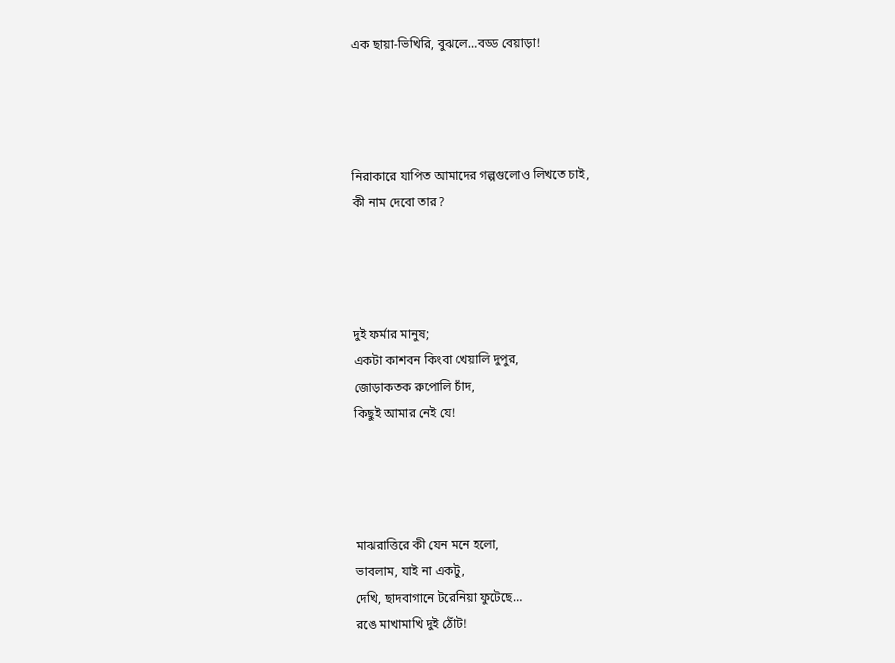এক ছায়া-ভিখিরি, বুঝলে…বড্ড বেয়াড়া!




নিরাকারে যাপিত আমাদের গল্পগুলোও লিখতে চাই,
কী নাম দেবো তার?




দুই ফর্মার মানুষ;
একটা কাশবন কিংবা খেয়ালি দুপুর,
জোড়াকতক রুপোলি চাঁদ,
কিছুই আমার নেই যে!




মাঝরাত্তিরে কী যেন মনে হলো,
ভাবলাম, যাই না একটু,
দেখি, ছাদবাগানে টরেনিয়া ফুটেছে…
রঙে মাখামাখি দুই ঠোঁট!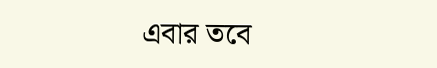এবার তবে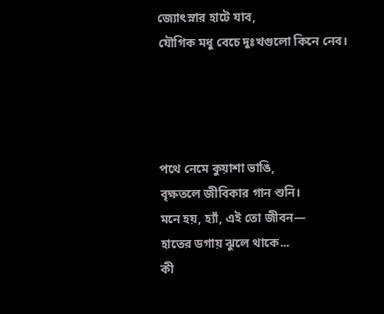জ্যোৎস্নার হাটে যাব,
যৌগিক মধু বেচে দুঃখগুলো কিনে নেব।




পথে নেমে কুয়াশা ভাঙি,
বৃক্ষতলে জীবিকার গান শুনি।
মনে হয়, হ্যাঁ, এই তো জীবন—
হাতের ডগায় ঝুলে থাকে...
কী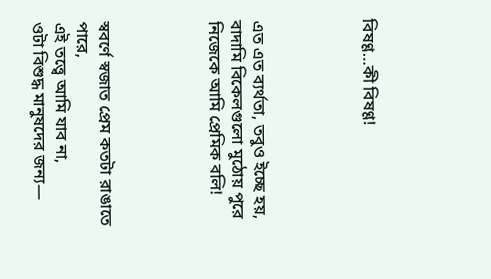বিষণ্ণ…কী বিষণ্ণ!




এত এত ব্যর্থতা, তবুও ইচ্ছে হয়,
বাদামি বিকেলগুলো মুঠোয় পুরে
নিজেকে আমি প্রেমিক বলি!




স্ববর্ণে স্বজাত প্রেম কতটা রাঙাতে পারে,
এই তত্ত্বে আমি যাব না,
ওটা বিশুদ্ধ মানুষদের জন্য—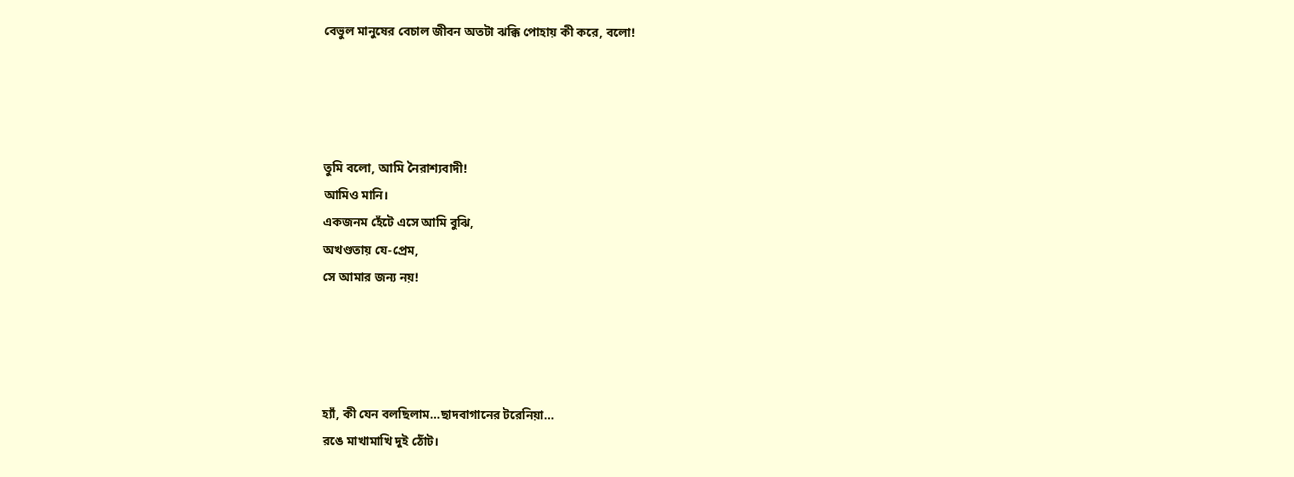বেভুল মানুষের বেচাল জীবন অতটা ঝক্কি পোহায় কী করে, বলো!




তুমি বলো, আমি নৈরাশ্যবাদী!
আমিও মানি।
একজনম হেঁটে এসে আমি বুঝি,
অখণ্ডতায় যে-প্রেম,
সে আমার জন্য নয়!




হ্যাঁ, কী যেন বলছিলাম…ছাদবাগানের টরেনিয়া…
রঙে মাখামাখি দুই ঠোঁট।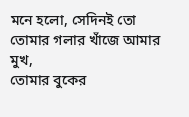মনে হলো, সেদিনই তো
তোমার গলার খাঁজে আমার মুখ,
তোমার বুকের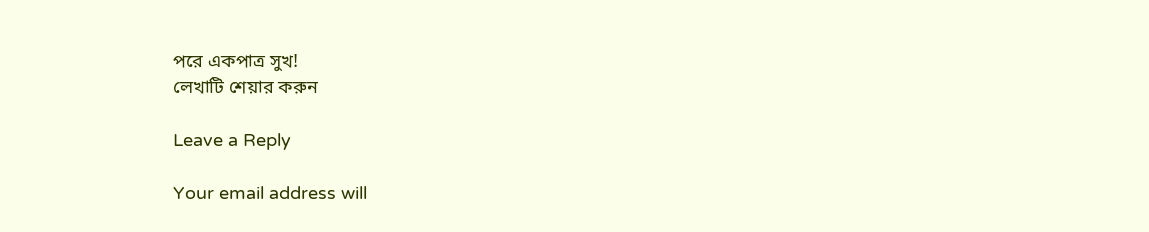পরে একপাত্র সুখ!
লেখাটি শেয়ার করুন

Leave a Reply

Your email address will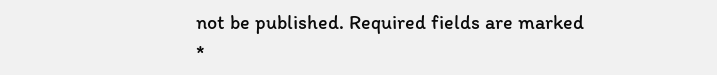not be published. Required fields are marked *